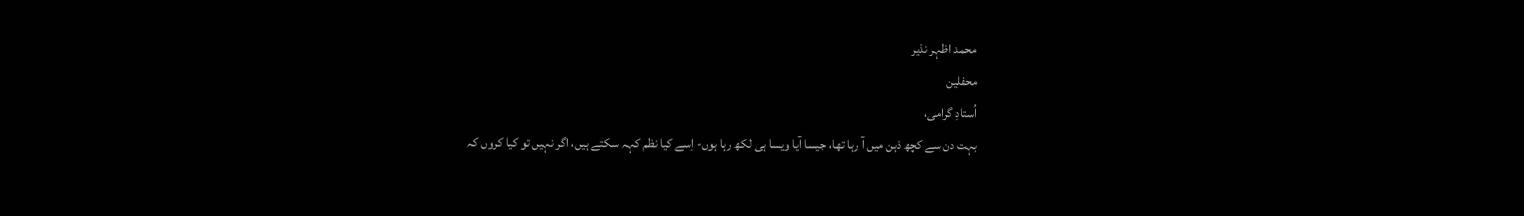محمد اظہر نذیر
محفلین
اُستادِ گرامی،
بہت دن سے کچھ ذہن میں آ رہا تھا، جیسا آیا ویسا ہی لکھ رہا ہوں- اِسے کیا نظم کہہ سکتے ہیں، اگر نہیں تو کیا کروں کہ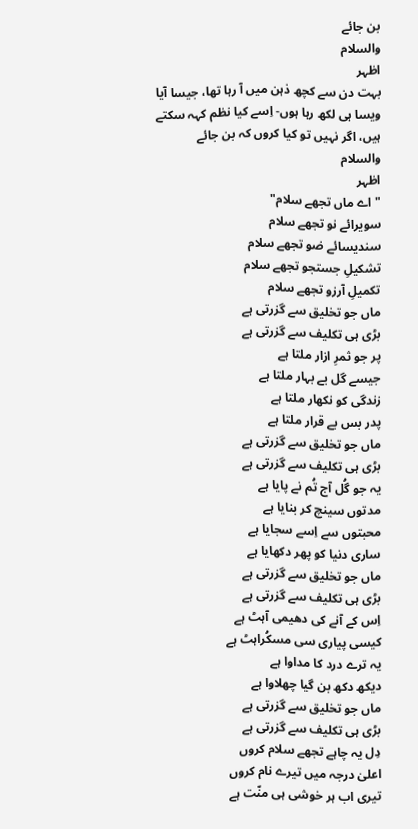بن جائے
والسلام
اظہر
بہت دن سے کچھ ذہن میں آ رہا تھا، جیسا آیا ویسا ہی لکھ رہا ہوں- اِسے کیا نظم کہہ سکتے ہیں، اگر نہیں تو کیا کروں کہ بن جائے
والسلام
اظہر
"اے ماں تجھے سلام"
سویرائے نو تجھے سلام
سندیسائے ضو تجھے سلام
تشکیلِ جستجو تجھے سلام
تکمیلِ آرزو تجھے سلام
ماں جو تخلیق سے گزرتی ہے
بڑی ہی تکلیف سے گزرتی ہے
پر جو ثمرِ ازار ملتا ہے
جیسے گل بے بہار ملتا ہے
زندگی کو نکھار ملتا ہے
پدر بس بے قرار ملتا ہے
ماں جو تخلیق سے گزرتی ہے
بڑی ہی تکلیف سے گزرتی ہے
یہ جو گُل آج تُم نے پایا ہے
مدتوں سینچ کر بنایا ہے
محبتوں سے اِسے سجایا ہے
ساری دنیا کو پھر دکھایا ہے
ماں جو تخلیق سے گزرتی ہے
بڑی ہی تکلیف سے گزرتی ہے
اِس کے آنے کی دھیمی آہٹ ہے
کیسی پیاری سی مسکُراہٹ ہے
یہ ترے درد کا مداوا ہے
دیکھ دکھ بن گیا چھلاوا ہے
ماں جو تخلیق سے گزرتی ہے
بڑی ہی تکلیف سے گزرتی ہے
دِل یہ چاہے تجھے سلام کروں
اعلیٰ درجہ میں تیرے نام کروں
تیری اب ہر خوشی ہی منّت ہے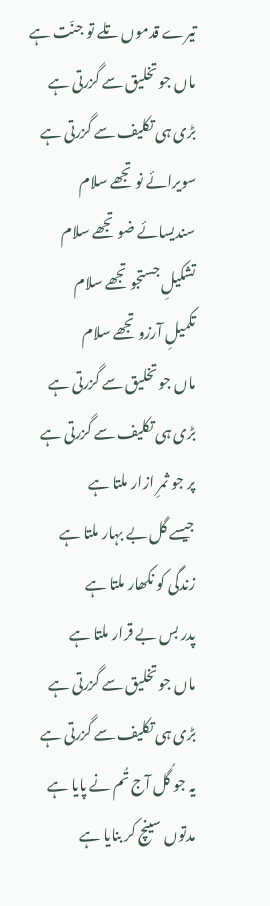تیرے قدموں تلے تو جنّت ہے
ماں جو تخلیق سے گزرتی ہے
بڑی ہی تکلیف سے گزرتی ہے
سویرائے نو تجھے سلام
سندیسائے ضو تجھے سلام
تشکیلِ جستجو تجھے سلام
تکمیلِ آرزو تجھے سلام
ماں جو تخلیق سے گزرتی ہے
بڑی ہی تکلیف سے گزرتی ہے
پر جو ثمرِ ازار ملتا ہے
جیسے گل بے بہار ملتا ہے
زندگی کو نکھار ملتا ہے
پدر بس بے قرار ملتا ہے
ماں جو تخلیق سے گزرتی ہے
بڑی ہی تکلیف سے گزرتی ہے
یہ جو گُل آج تُم نے پایا ہے
مدتوں سینچ کر بنایا ہے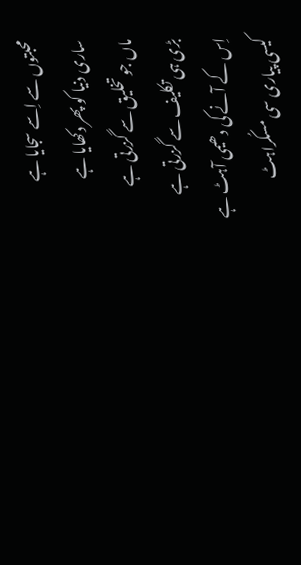محبتوں سے اِسے سجایا ہے
ساری دنیا کو پھر دکھایا ہے
ماں جو تخلیق سے گزرتی ہے
بڑی ہی تکلیف سے گزرتی ہے
اِس کے آنے کی دھیمی آہٹ ہے
کیسی پیاری سی مسکُراہٹ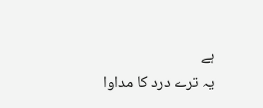ہے
یہ ترے درد کا مداوا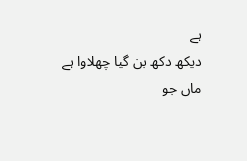ہے
دیکھ دکھ بن گیا چھلاوا ہے
ماں جو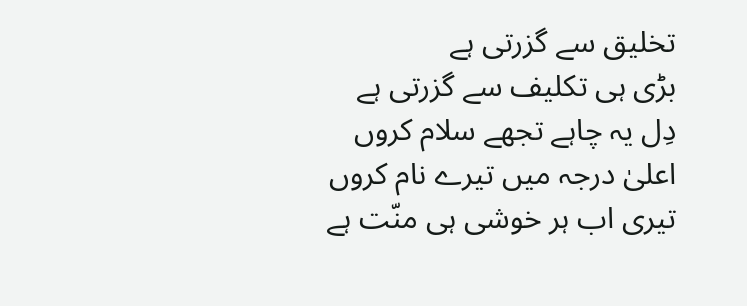تخلیق سے گزرتی ہے
بڑی ہی تکلیف سے گزرتی ہے
دِل یہ چاہے تجھے سلام کروں
اعلیٰ درجہ میں تیرے نام کروں
تیری اب ہر خوشی ہی منّت ہے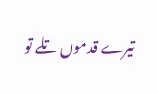تیرے قدموں تلے تو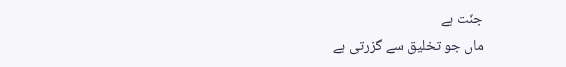جنّت ہے
ماں جو تخلیق سے گزرتی ہے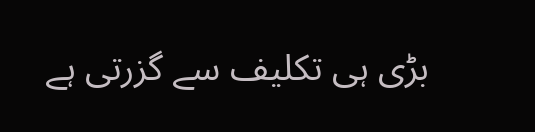بڑی ہی تکلیف سے گزرتی ہے